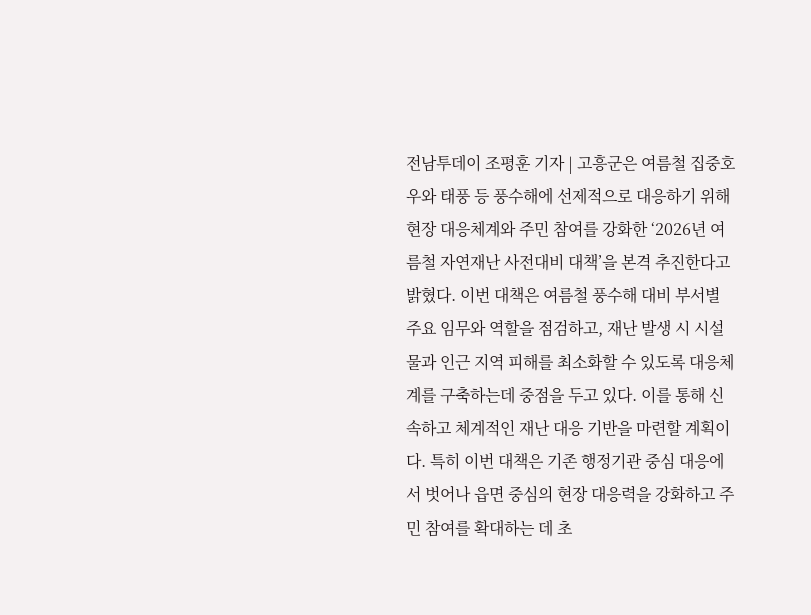전남투데이 조평훈 기자 | 고흥군은 여름철 집중호우와 태풍 등 풍수해에 선제적으로 대응하기 위해 현장 대응체계와 주민 참여를 강화한 ‘2026년 여름철 자연재난 사전대비 대책’을 본격 추진한다고 밝혔다. 이번 대책은 여름철 풍수해 대비 부서별 주요 임무와 역할을 점검하고, 재난 발생 시 시설물과 인근 지역 피해를 최소화할 수 있도록 대응체계를 구축하는데 중점을 두고 있다. 이를 통해 신속하고 체계적인 재난 대응 기반을 마련할 계획이다. 특히 이번 대책은 기존 행정기관 중심 대응에서 벗어나 읍면 중심의 현장 대응력을 강화하고 주민 참여를 확대하는 데 초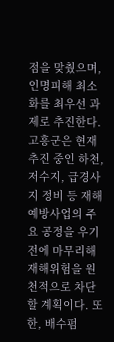점을 맞췄으며, 인명피해 최소화를 최우선 과제로 추진한다. 고흥군은 현재 추진 중인 하천, 저수지, 급경사지 정비 등 재해예방사업의 주요 공정을 우기 전에 마무리해 재해위험을 원천적으로 차단할 계획이다. 또한, 배수펌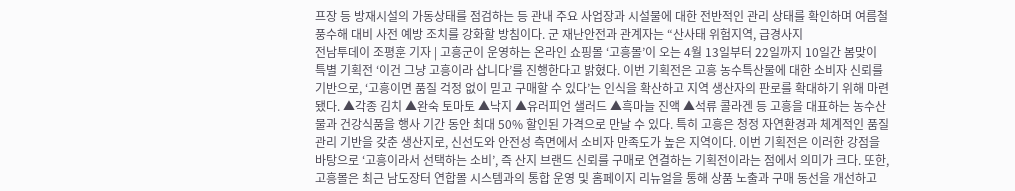프장 등 방재시설의 가동상태를 점검하는 등 관내 주요 사업장과 시설물에 대한 전반적인 관리 상태를 확인하며 여름철 풍수해 대비 사전 예방 조치를 강화할 방침이다. 군 재난안전과 관계자는 “산사태 위험지역, 급경사지
전남투데이 조평훈 기자 | 고흥군이 운영하는 온라인 쇼핑몰 ‘고흥몰’이 오는 4월 13일부터 22일까지 10일간 봄맞이 특별 기획전 ‘이건 그냥 고흥이라 삽니다’를 진행한다고 밝혔다. 이번 기획전은 고흥 농수특산물에 대한 소비자 신뢰를 기반으로, ‘고흥이면 품질 걱정 없이 믿고 구매할 수 있다’는 인식을 확산하고 지역 생산자의 판로를 확대하기 위해 마련됐다. ▲각종 김치 ▲완숙 토마토 ▲낙지 ▲유러피언 샐러드 ▲흑마늘 진액 ▲석류 콜라겐 등 고흥을 대표하는 농수산물과 건강식품을 행사 기간 동안 최대 50% 할인된 가격으로 만날 수 있다. 특히 고흥은 청정 자연환경과 체계적인 품질 관리 기반을 갖춘 생산지로, 신선도와 안전성 측면에서 소비자 만족도가 높은 지역이다. 이번 기획전은 이러한 강점을 바탕으로 ‘고흥이라서 선택하는 소비’, 즉 산지 브랜드 신뢰를 구매로 연결하는 기획전이라는 점에서 의미가 크다. 또한, 고흥몰은 최근 남도장터 연합몰 시스템과의 통합 운영 및 홈페이지 리뉴얼을 통해 상품 노출과 구매 동선을 개선하고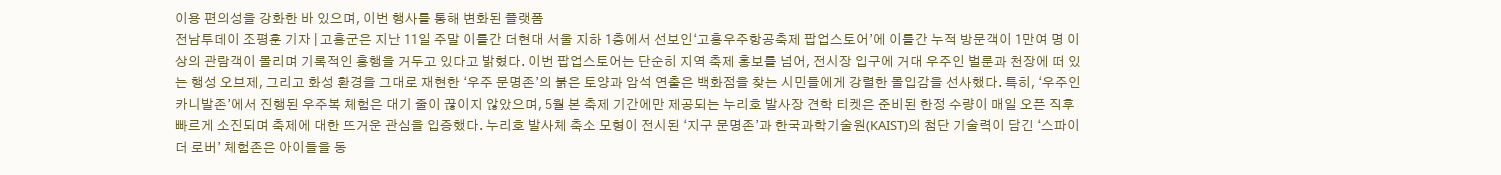이용 편의성을 강화한 바 있으며, 이번 행사를 통해 변화된 플랫폼
전남투데이 조평훈 기자 | 고흥군은 지난 11일 주말 이틀간 더현대 서울 지하 1층에서 선보인‘고흥우주항공축제 팝업스토어’에 이틀간 누적 방문객이 1만여 명 이상의 관람객이 몰리며 기록적인 흥행을 거두고 있다고 밝혔다. 이번 팝업스토어는 단순히 지역 축제 홍보를 넘어, 전시장 입구에 거대 우주인 벌룬과 천장에 떠 있는 행성 오브제, 그리고 화성 환경을 그대로 재현한 ‘우주 문명존’의 붉은 토양과 암석 연출은 백화점을 찾는 시민들에게 강렬한 몰입감을 선사했다. 특히, ‘우주인 카니발존’에서 진행된 우주복 체험은 대기 줄이 끊이지 않았으며, 5월 본 축제 기간에만 제공되는 누리호 발사장 견학 티켓은 준비된 한정 수량이 매일 오픈 직후 빠르게 소진되며 축제에 대한 뜨거운 관심을 입증했다. 누리호 발사체 축소 모형이 전시된 ‘지구 문명존’과 한국과학기술원(KAIST)의 첨단 기술력이 담긴 ‘스파이더 로버’ 체험존은 아이들을 동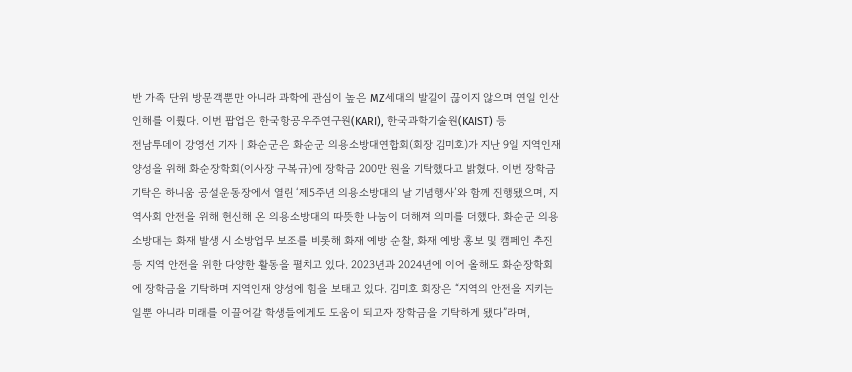반 가족 단위 방문객뿐만 아니라 과학에 관심이 높은 MZ세대의 발길이 끊이지 않으며 연일 인산인해를 이뤘다. 이번 팝업은 한국항공우주연구원(KARI), 한국과학기술원(KAIST) 등
전남투데이 강영선 기자 | 화순군은 화순군 의용소방대연합회(회장 김미호)가 지난 9일 지역인재 양성을 위해 화순장학회(이사장 구복규)에 장학금 200만 원을 기탁했다고 밝혔다. 이번 장학금 기탁은 하니움 공설운동장에서 열린 ‘제5주년 의용소방대의 날 기념행사’와 함께 진행됐으며, 지역사회 안전을 위해 헌신해 온 의용소방대의 따뜻한 나눔이 더해져 의미를 더했다. 화순군 의용소방대는 화재 발생 시 소방업무 보조를 비롯해 화재 예방 순찰, 화재 예방 홍보 및 캠페인 추진 등 지역 안전을 위한 다양한 활동을 펼치고 있다. 2023년과 2024년에 이어 올해도 화순장학회에 장학금을 기탁하며 지역인재 양성에 힘을 보태고 있다. 김미호 회장은 “지역의 안전을 지키는 일뿐 아니라 미래를 이끌어갈 학생들에게도 도움이 되고자 장학금을 기탁하게 됐다”라며,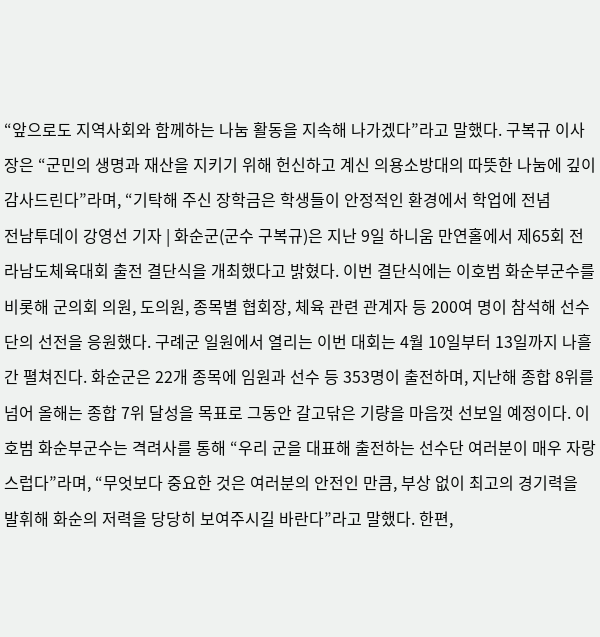“앞으로도 지역사회와 함께하는 나눔 활동을 지속해 나가겠다”라고 말했다. 구복규 이사장은 “군민의 생명과 재산을 지키기 위해 헌신하고 계신 의용소방대의 따뜻한 나눔에 깊이 감사드린다”라며, “기탁해 주신 장학금은 학생들이 안정적인 환경에서 학업에 전념
전남투데이 강영선 기자 | 화순군(군수 구복규)은 지난 9일 하니움 만연홀에서 제65회 전라남도체육대회 출전 결단식을 개최했다고 밝혔다. 이번 결단식에는 이호범 화순부군수를 비롯해 군의회 의원, 도의원, 종목별 협회장, 체육 관련 관계자 등 200여 명이 참석해 선수단의 선전을 응원했다. 구례군 일원에서 열리는 이번 대회는 4월 10일부터 13일까지 나흘간 펼쳐진다. 화순군은 22개 종목에 임원과 선수 등 353명이 출전하며, 지난해 종합 8위를 넘어 올해는 종합 7위 달성을 목표로 그동안 갈고닦은 기량을 마음껏 선보일 예정이다. 이호범 화순부군수는 격려사를 통해 “우리 군을 대표해 출전하는 선수단 여러분이 매우 자랑스럽다”라며, “무엇보다 중요한 것은 여러분의 안전인 만큼, 부상 없이 최고의 경기력을 발휘해 화순의 저력을 당당히 보여주시길 바란다”라고 말했다. 한편,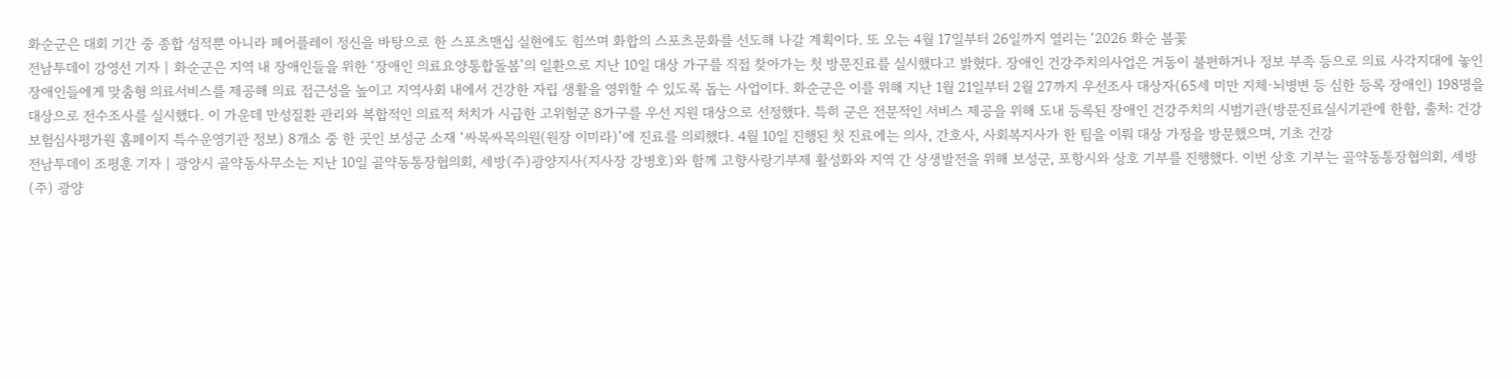화순군은 대회 기간 중 종합 성적뿐 아니라 페어플레이 정신을 바탕으로 한 스포츠맨십 실현에도 힘쓰며 화합의 스포츠문화를 선도해 나갈 계획이다. 또 오는 4월 17일부터 26일까지 열리는 ‘2026 화순 봄꽃
전남투데이 강영선 기자 | 화순군은 지역 내 장애인들을 위한 ‘장애인 의료요양통합돌봄’의 일환으로 지난 10일 대상 가구를 직접 찾아가는 첫 방문진료를 실시했다고 밝혔다. 장애인 건강주치의사업은 거동이 불편하거나 정보 부족 등으로 의료 사각지대에 놓인 장애인들에게 맞춤형 의료서비스를 제공해 의료 접근성을 높이고 지역사회 내에서 건강한 자립 생활을 영위할 수 있도록 돕는 사업이다. 화순군은 이를 위해 지난 1월 21일부터 2월 27까지 우선조사 대상자(65세 미만 지체·뇌병변 등 심한 등록 장애인) 198명을 대상으로 전수조사를 실시했다. 이 가운데 만성질환 관리와 복합적인 의료적 처치가 시급한 고위험군 8가구를 우선 지원 대상으로 선정했다. 특히 군은 전문적인 서비스 제공을 위해 도내 등록된 장애인 건강주치의 시범기관(방문진료실시기관에 한함, 출처: 건강보험심사평가원 홈페이지 특수운영기관 정보) 8개소 중 한 곳인 보성군 소재 ‘싸목싸목의원(원장 이미라)’에 진료를 의뢰했다. 4월 10일 진행된 첫 진료에는 의사, 간호사, 사회복지사가 한 팀을 이뤄 대상 가정을 방문했으며, 기초 건강
전남투데이 조평훈 기자 | 광양시 골약동사무소는 지난 10일 골약동통장협의회, 세방(주)광양지사(지사장 강병호)와 함께 고향사랑기부제 활성화와 지역 간 상생발전을 위해 보성군, 포항시와 상호 기부를 진행했다. 이번 상호 기부는 골약동통장협의회, 세방(주) 광양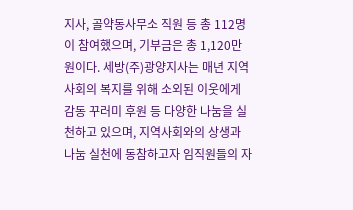지사, 골약동사무소 직원 등 총 112명이 참여했으며, 기부금은 총 1,120만 원이다. 세방(주)광양지사는 매년 지역사회의 복지를 위해 소외된 이웃에게 감동 꾸러미 후원 등 다양한 나눔을 실천하고 있으며, 지역사회와의 상생과 나눔 실천에 동참하고자 임직원들의 자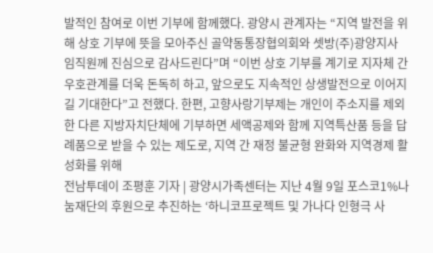발적인 참여로 이번 기부에 함께했다. 광양시 관계자는 “지역 발전을 위해 상호 기부에 뜻을 모아주신 골약동통장협의회와 셋방(주)광양지사 임직원께 진심으로 감사드린다”며 “이번 상호 기부를 계기로 지자체 간 우호관계를 더욱 돈독히 하고, 앞으로도 지속적인 상생발전으로 이어지길 기대한다”고 전했다. 한편, 고향사랑기부제는 개인이 주소지를 제외한 다른 지방자치단체에 기부하면 세액공제와 함께 지역특산품 등을 답례품으로 받을 수 있는 제도로, 지역 간 재정 불균형 완화와 지역경제 활성화를 위해
전남투데이 조평훈 기자 | 광양시가족센터는 지난 4월 9일 포스코1%나눔재단의 후원으로 추진하는 ‘하니코프로젝트 및 가나다 인형극 사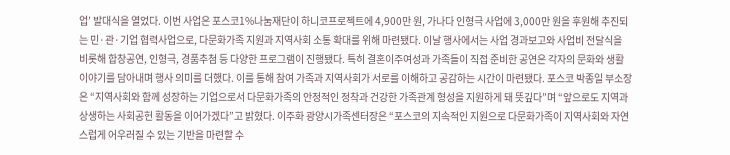업’ 발대식을 열었다. 이번 사업은 포스코1%나눔재단이 하니코프로젝트에 4,900만 원, 가나다 인형극 사업에 3,000만 원을 후원해 추진되는 민·관·기업 협력사업으로, 다문화가족 지원과 지역사회 소통 확대를 위해 마련됐다. 이날 행사에서는 사업 경과보고와 사업비 전달식을 비롯해 합창공연, 인형극, 경품추첨 등 다양한 프로그램이 진행됐다. 특히 결혼이주여성과 가족들이 직접 준비한 공연은 각자의 문화와 생활 이야기를 담아내며 행사 의미를 더했다. 이를 통해 참여 가족과 지역사회가 서로를 이해하고 공감하는 시간이 마련됐다. 포스코 박종일 부소장은 “지역사회와 함께 성장하는 기업으로서 다문화가족의 안정적인 정착과 건강한 가족관계 형성을 지원하게 돼 뜻깊다”며 “앞으로도 지역과 상생하는 사회공헌 활동을 이어가겠다”고 밝혔다. 이주화 광양시가족센터장은 “포스코의 지속적인 지원으로 다문화가족이 지역사회와 자연스럽게 어우러질 수 있는 기반을 마련할 수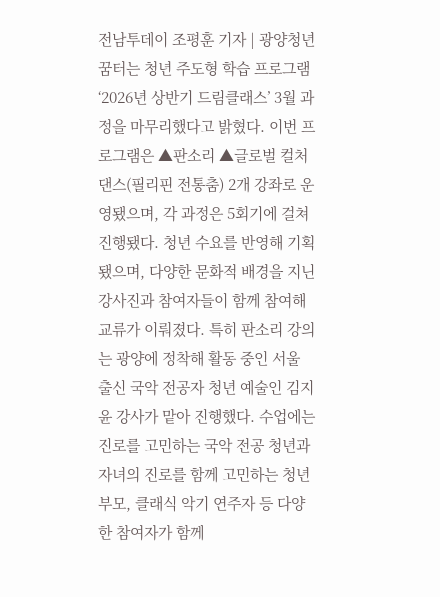전남투데이 조평훈 기자 | 광양청년꿈터는 청년 주도형 학습 프로그램 ‘2026년 상반기 드림클래스’ 3월 과정을 마무리했다고 밝혔다. 이번 프로그램은 ▲판소리 ▲글로벌 컬처댄스(필리핀 전통춤) 2개 강좌로 운영됐으며, 각 과정은 5회기에 걸쳐 진행됐다. 청년 수요를 반영해 기획됐으며, 다양한 문화적 배경을 지닌 강사진과 참여자들이 함께 참여해 교류가 이뤄졌다. 특히 판소리 강의는 광양에 정착해 활동 중인 서울 출신 국악 전공자 청년 예술인 김지윤 강사가 맡아 진행했다. 수업에는 진로를 고민하는 국악 전공 청년과 자녀의 진로를 함께 고민하는 청년 부모, 클래식 악기 연주자 등 다양한 참여자가 함께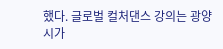했다. 글로벌 컬처댄스 강의는 광양시가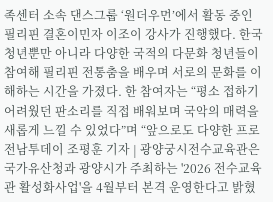족센터 소속 댄스그룹 ‘원더우먼’에서 활동 중인 필리핀 결혼이민자 이조이 강사가 진행했다. 한국 청년뿐만 아니라 다양한 국적의 다문화 청년들이 참여해 필리핀 전통춤을 배우며 서로의 문화를 이해하는 시간을 가졌다. 한 참여자는 “평소 접하기 어려웠던 판소리를 직접 배워보며 국악의 매력을 새롭게 느낄 수 있었다”며 “앞으로도 다양한 프로
전남투데이 조평훈 기자 | 광양궁시전수교육관은 국가유산청과 광양시가 주최하는 '2026 전수교육관 활성화사업'을 4월부터 본격 운영한다고 밝혔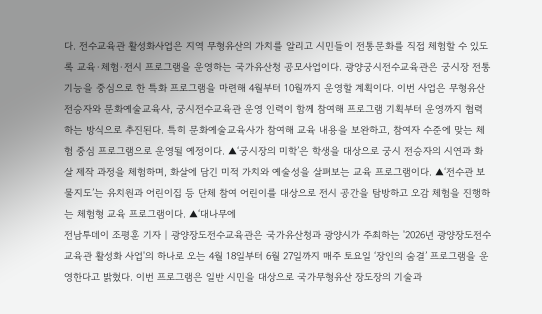다. 전수교육관 활성화사업은 지역 무형유산의 가치를 알리고 시민들이 전통문화를 직접 체험할 수 있도록 교육·체험·전시 프로그램을 운영하는 국가유산청 공모사업이다. 광양궁시전수교육관은 궁시장 전통기능을 중심으로 한 특화 프로그램을 마련해 4월부터 10월까지 운영할 계획이다. 이번 사업은 무형유산 전승자와 문화예술교육사, 궁시전수교육관 운영 인력이 함께 참여해 프로그램 기획부터 운영까지 협력하는 방식으로 추진된다. 특히 문화예술교육사가 참여해 교육 내용을 보완하고, 참여자 수준에 맞는 체험 중심 프로그램으로 운영될 예정이다. ▲‘궁시장의 미학’은 학생을 대상으로 궁시 전승자의 시연과 화살 제작 과정을 체험하며, 화살에 담긴 미적 가치와 예술성을 살펴보는 교육 프로그램이다. ▲‘전수관 보물지도’는 유치원과 어린이집 등 단체 참여 어린이를 대상으로 전시 공간을 탐방하고 오감 체험을 진행하는 체험형 교육 프로그램이다. ▲‘대나무에
전남투데이 조평훈 기자 | 광양장도전수교육관은 국가유산청과 광양시가 주최하는 '2026년 광양장도전수교육관 활성화 사업'의 하나로 오는 4월 18일부터 6월 27일까지 매주 토요일 ‘장인의 숨결’ 프로그램을 운영한다고 밝혔다. 이번 프로그램은 일반 시민을 대상으로 국가무형유산 장도장의 기술과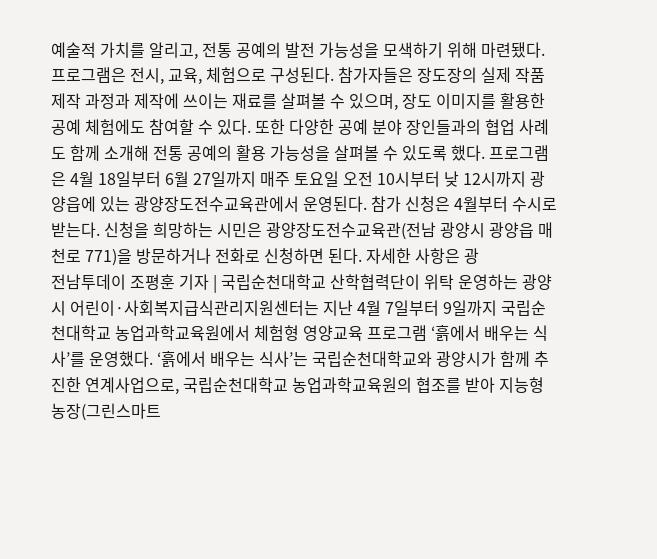예술적 가치를 알리고, 전통 공예의 발전 가능성을 모색하기 위해 마련됐다. 프로그램은 전시, 교육, 체험으로 구성된다. 참가자들은 장도장의 실제 작품 제작 과정과 제작에 쓰이는 재료를 살펴볼 수 있으며, 장도 이미지를 활용한 공예 체험에도 참여할 수 있다. 또한 다양한 공예 분야 장인들과의 협업 사례도 함께 소개해 전통 공예의 활용 가능성을 살펴볼 수 있도록 했다. 프로그램은 4월 18일부터 6월 27일까지 매주 토요일 오전 10시부터 낮 12시까지 광양읍에 있는 광양장도전수교육관에서 운영된다. 참가 신청은 4월부터 수시로 받는다. 신청을 희망하는 시민은 광양장도전수교육관(전남 광양시 광양읍 매천로 771)을 방문하거나 전화로 신청하면 된다. 자세한 사항은 광
전남투데이 조평훈 기자 | 국립순천대학교 산학협력단이 위탁 운영하는 광양시 어린이·사회복지급식관리지원센터는 지난 4월 7일부터 9일까지 국립순천대학교 농업과학교육원에서 체험형 영양교육 프로그램 ‘흙에서 배우는 식사’를 운영했다. ‘흙에서 배우는 식사’는 국립순천대학교와 광양시가 함께 추진한 연계사업으로, 국립순천대학교 농업과학교육원의 협조를 받아 지능형 농장(그린스마트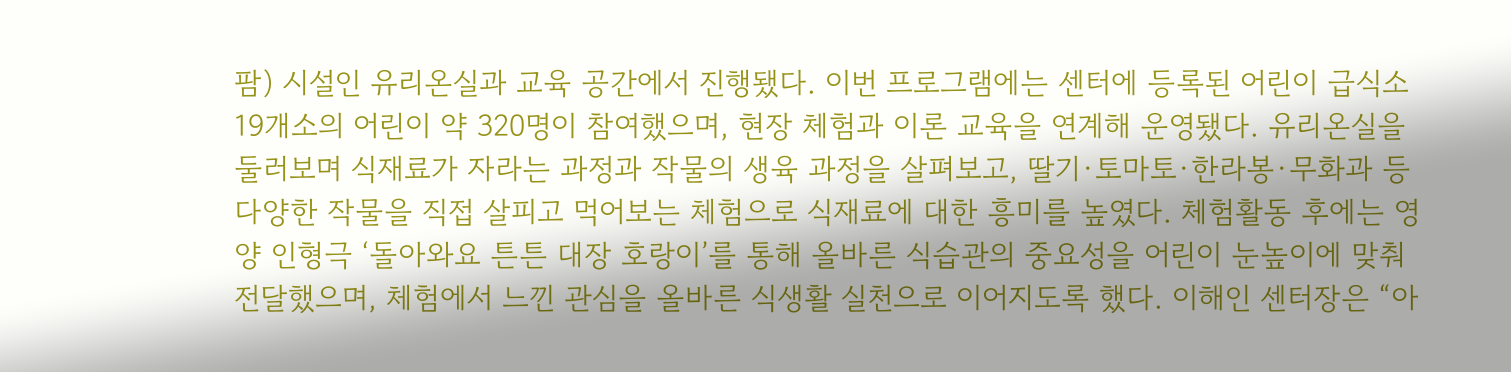팜) 시설인 유리온실과 교육 공간에서 진행됐다. 이번 프로그램에는 센터에 등록된 어린이 급식소 19개소의 어린이 약 320명이 참여했으며, 현장 체험과 이론 교육을 연계해 운영됐다. 유리온실을 둘러보며 식재료가 자라는 과정과 작물의 생육 과정을 살펴보고, 딸기·토마토·한라봉·무화과 등 다양한 작물을 직접 살피고 먹어보는 체험으로 식재료에 대한 흥미를 높였다. 체험활동 후에는 영양 인형극 ‘돌아와요 튼튼 대장 호랑이’를 통해 올바른 식습관의 중요성을 어린이 눈높이에 맞춰 전달했으며, 체험에서 느낀 관심을 올바른 식생활 실천으로 이어지도록 했다. 이해인 센터장은 “아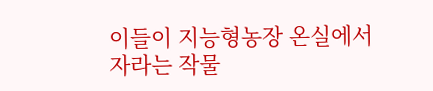이들이 지능형농장 온실에서 자라는 작물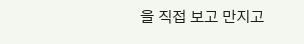을 직접 보고 만지고